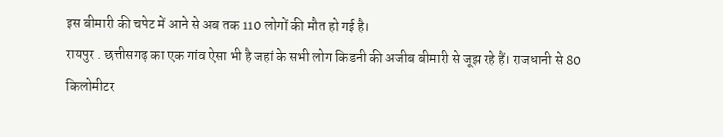इस बीमारी की चपेट में आने से अब तक 110 लोगों की मौत हो गई है।
रायपुर . छत्तीसगढ़ का एक गांव ऐसा भी है जहां के सभी लोग किडनी की अजीब बीमारी से जूझ रहे हैं। राजधानी से 80 किलोमीटर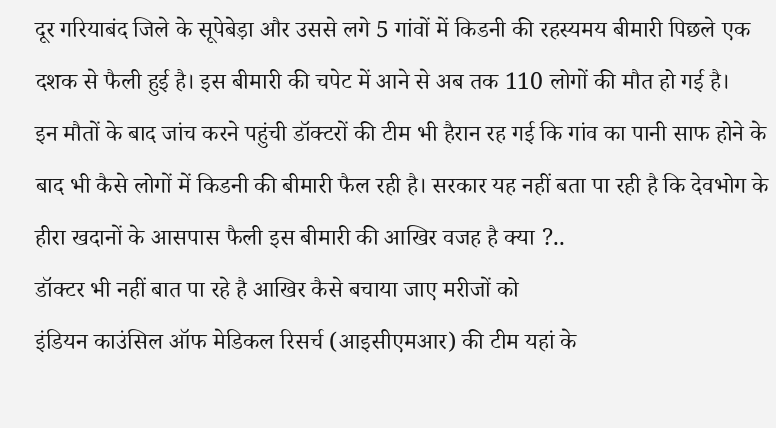दूर गरियाबंद जिले के सूपेबेड़ा और उससे लगे 5 गांवों में किडनी की रहस्यमय बीमारी पिछले एक दशक से फैली हुई है। इस बीमारी की चपेट में आने से अब तक 110 लोगों की मौत हो गई है।
इन मौतों के बाद जांच करने पहुंची डॉक्टरों की टीम भी हैरान रह गई कि गांव का पानी साफ होने के बाद भी कैसे लोगों में किडनी की बीमारी फैल रही है। सरकार यह नहीं बता पा रही है कि देवभोग के हीरा खदानों के आसपास फैली इस बीमारी की आखिर वजह है क्या ?..
डॉक्टर भी नहीं बात पा रहे है आखिर कैसे बचाया जाए मरीजों को
इंडियन काउंसिल ऑफ मेडिकल रिसर्च (आइसीएमआर) की टीम यहां के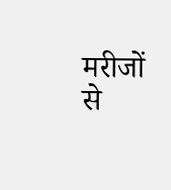मरीजों से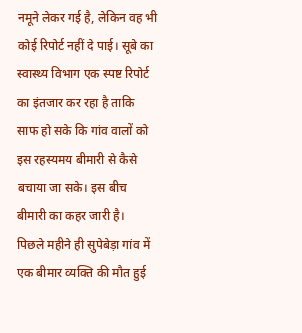नमूने लेकर गई है, लेकिन वह भी कोई रिपोर्ट नहीं दे पाई। सूबे का स्वास्थ्य विभाग एक स्पष्ट रिपोर्ट का इंतजार कर रहा है ताकि साफ हो सके कि गांव वालों को इस रहस्यमय बीमारी से कैसे बचाया जा सके। इस बीच बीमारी का कहर जारी है।
पिछले महीने ही सुपेबेड़ा गांव में एक बीमार व्यक्ति की मौत हुई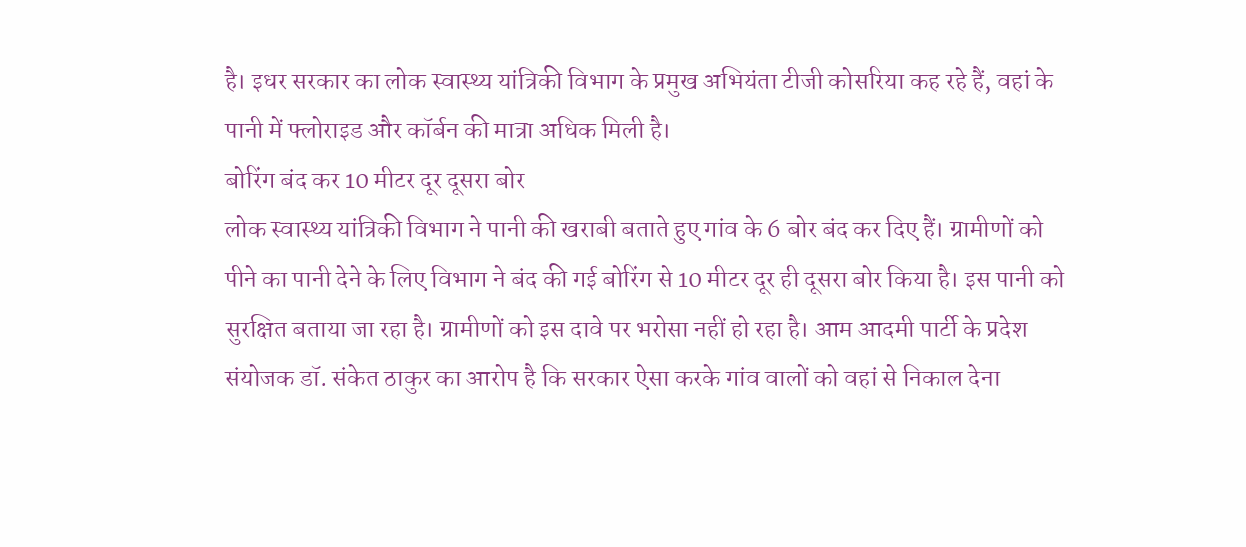है। इधर सरकार का लोक स्वास्थ्य यांत्रिकी विभाग के प्रमुख अभियंता टीजी कोसरिया कह रहे हैं, वहां के पानी में फ्लोराइड और कॉर्बन की मात्रा अधिक मिली है।
बोरिंग बंद कर 10 मीटर दूर दूसरा बोर
लोक स्वास्थ्य यांत्रिकी विभाग ने पानी की खराबी बताते हुए गांव के 6 बोर बंद कर दिए हैं। ग्रामीणों को पीने का पानी देने के लिए विभाग ने बंद की गई बोरिंग से 10 मीटर दूर ही दूसरा बोर किया है। इस पानी को सुरक्षित बताया जा रहा है। ग्रामीणों को इस दावे पर भरोसा नहीं हो रहा है। आम आदमी पार्टी के प्रदेश संयोजक डॉ. संकेत ठाकुर का आरोप है कि सरकार ऐसा करके गांव वालों को वहां से निकाल देना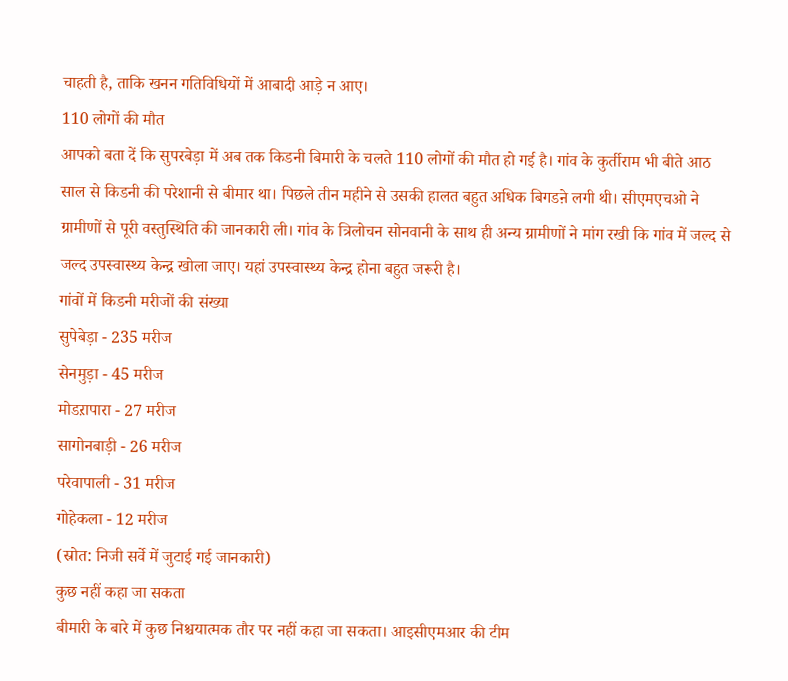चाहती है, ताकि खनन गतिविधियों में आबादी आड़े न आए।
110 लोगों की मौत
आपको बता दें कि सुपरबेड़ा में अब तक किडनी बिमारी के चलते 110 लोगों की मौत हो गई है। गांव के कुर्तीराम भी बीते आठ साल से किडनी की परेशानी से बीमार था। पिछले तीन महीने से उसकी हालत बहुत अधिक बिगडऩे लगी थी। सीएमएचओ ने ग्रामीणों से पूरी वस्तुस्थिति की जानकारी ली। गांव के त्रिलोचन सोनवानी के साथ ही अन्य ग्रामीणों ने मांग रखी कि गांव में जल्द से जल्द उपस्वास्थ्य केन्द्र खोला जाए। यहां उपस्वास्थ्य केन्द्र होना बहुत जरूरी है।
गांवों में किडनी मरीजों की संख्या
सुपेबेड़ा - 235 मरीज
सेनमुड़ा - 45 मरीज
मोडऱापारा - 27 मरीज
सागोनबाड़ी - 26 मरीज
परेवापाली - 31 मरीज
गोहेकला - 12 मरीज
(स्रोत: निजी सर्वे में जुटाई गई जानकारी)
कुछ नहीं कहा जा सकता
बीमारी के बारे में कुछ निश्चयात्मक तौर पर नहीं कहा जा सकता। आइसीएमआर की टीम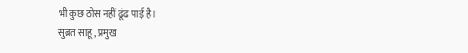भी कुछ ठोस नहीं ढूंढ पाई है।
सुब्रत साहू, प्रमुख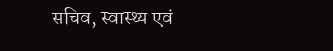सचिव, स्वास्थ्य एवं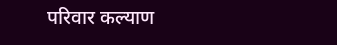परिवार कल्याण